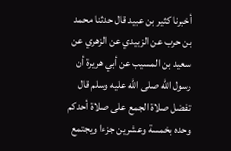أخبرنا كثير بن عبيد قال حدثنا محمد بن حرب عن الزبيدي عن الزهري عن سعيد بن المسيب عن أبي هريرة أن رسول الله صلى الله عليه وسلم قال تفضل صلاة الجمع على صلاة أحدكم وحده بخمسة وعشرين جزءا ويجتمع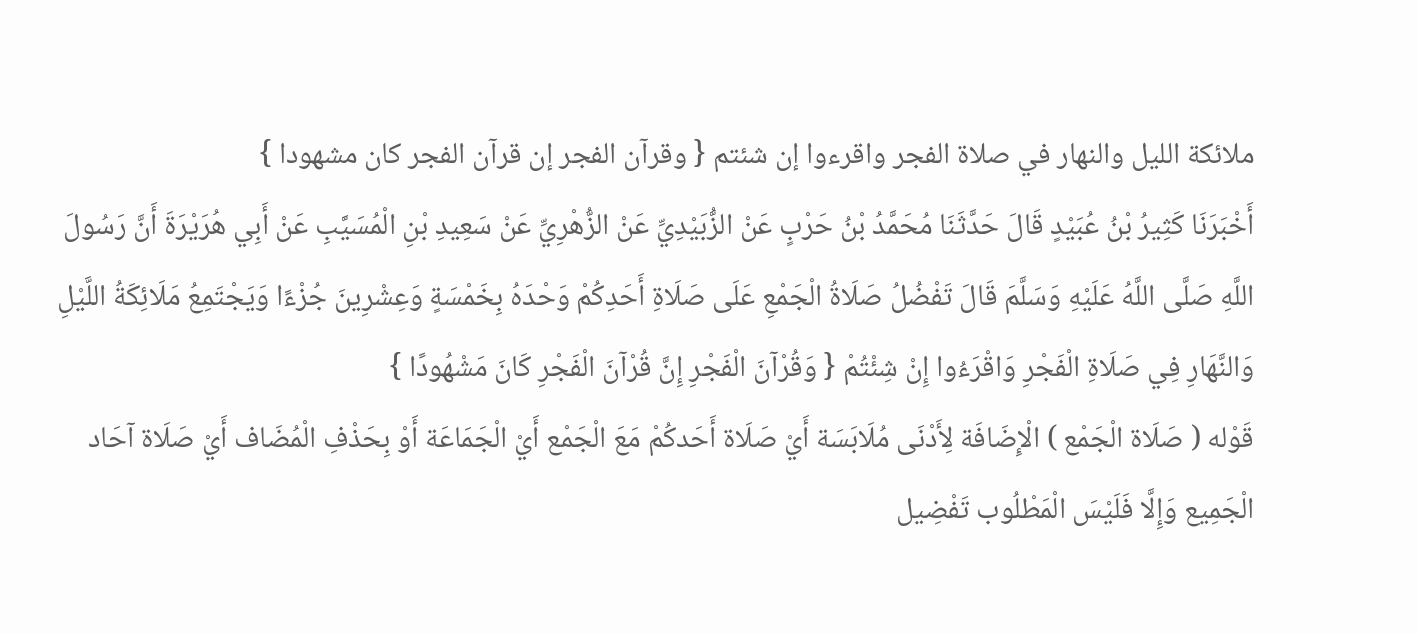ملائكة الليل والنهار في صلاة الفجر واقرءوا إن شئتم { وقرآن الفجر إن قرآن الفجر كان مشهودا }
أَخْبَرَنَا كَثِيرُ بْنُ عُبَيْدٍ قَالَ حَدَّثَنَا مُحَمَّدُ بْنُ حَرْبٍ عَنْ الزُّبَيْدِيِّ عَنْ الزُّهْرِيِّ عَنْ سَعِيدِ بْنِ الْمُسَيَّبِ عَنْ أَبِي هُرَيْرَةَ أَنَّ رَسُولَ اللَّهِ صَلَّى اللَّهُ عَلَيْهِ وَسَلَّمَ قَالَ تَفْضُلُ صَلَاةُ الْجَمْعِ عَلَى صَلَاةِ أَحَدِكُمْ وَحْدَهُ بِخَمْسَةٍ وَعِشْرِينَ جُزْءًا وَيَجْتَمِعُ مَلَائِكَةُ اللَّيْلِ وَالنَّهَارِ فِي صَلَاةِ الْفَجْرِ وَاقْرَءُوا إِنْ شِئْتُمْ { وَقُرْآنَ الْفَجْرِ إِنَّ قُرْآنَ الْفَجْرِ كَانَ مَشْهُودًا }
قَوْله ( صَلَاة الْجَمْع ) الْإِضَافَة لِأَدْنَى مُلَابَسَة أَيْ صَلَاة أَحَدكُمْ مَعَ الْجَمْع أَيْ الْجَمَاعَة أَوْ بِحَذْفِ الْمُضَاف أَيْ صَلَاة آحَاد الْجَمِيع وَإِلَّا فَلَيْسَ الْمَطْلُوب تَفْضِيل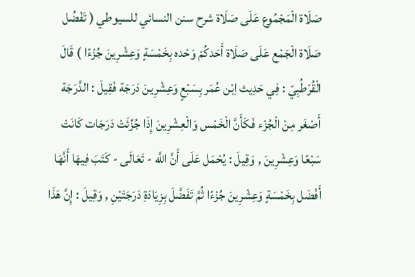صَلَاة الْمَجْمُوع عَلَى صَلَاة شرح سنن النسائي للسيوطي ( تَفْضُل صَلَاة الْجَمْع عَلَى صَلَاة أَحَدكُمْ وَحْده بِخَمْسَةٍ وَعِشْرِينَ جُزْءًا ) قَالَ الْقُرْطُبِيّ : فِي حَدِيث اِبْن عُمَر بِسَبْعٍ وَعِشْرِينَ دَرَجَة فَقِيلَ : الدَّرَجَة أَصْغَر مِنْ الْجُزْء فَكَأَنَّ الْخَمْس وَالْعِشْرِينَ إِذَا جُزِّئَتْ دَرَجَات كَانَتْ سَبْعًا وَعِشْرِينَ , وَقِيلَ : يُحْمَل عَلَى أَنَّ اللَّه - تَعَالَى - كَتَبَ فِيهَا أَنَّهَا أَفْضَل بِخَمْسَةٍ وَعِشْرِينَ جُزْءًا ثُمَّ تَفَضَّلَ بِزِيَادَةِ دَرَجَتَيْنِ , وَقِيلَ : إِنَّ هَذَا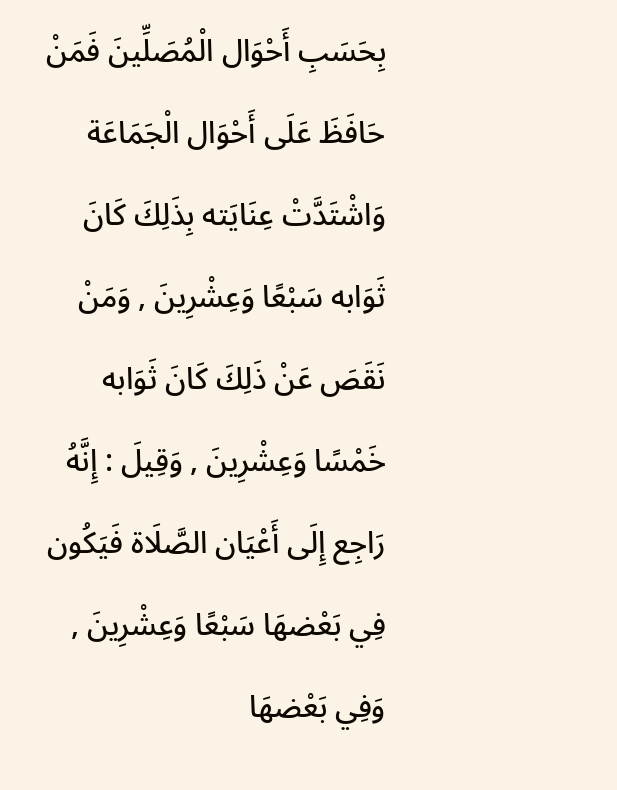بِحَسَبِ أَحْوَال الْمُصَلِّينَ فَمَنْ حَافَظَ عَلَى أَحْوَال الْجَمَاعَة وَاشْتَدَّتْ عِنَايَته بِذَلِكَ كَانَ ثَوَابه سَبْعًا وَعِشْرِينَ , وَمَنْ نَقَصَ عَنْ ذَلِكَ كَانَ ثَوَابه خَمْسًا وَعِشْرِينَ , وَقِيلَ : إِنَّهُ رَاجِع إِلَى أَعْيَان الصَّلَاة فَيَكُون فِي بَعْضهَا سَبْعًا وَعِشْرِينَ , وَفِي بَعْضهَا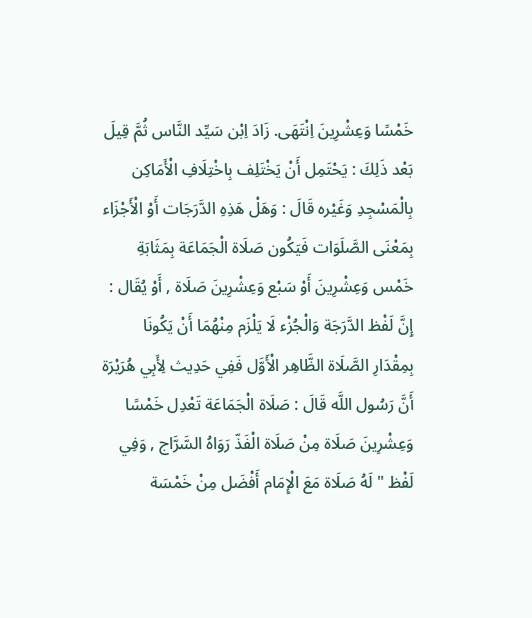خَمْسًا وَعِشْرِينَ اِنْتَهَى. زَادَ اِبْن سَيِّد النَّاس ثُمَّ قِيلَ بَعْد ذَلِكَ : يَحْتَمِل أَنْ يَخْتَلِف بِاخْتِلَافِ الْأَمَاكِن بِالْمَسْجِدِ وَغَيْره قَالَ : وَهَلْ هَذِهِ الدَّرَجَات أَوْ الْأَجْزَاء بِمَعْنَى الصَّلَوَات فَيَكُون صَلَاة الْجَمَاعَة بِمَثَابَةِ خَمْس وَعِشْرِينَ أَوْ سَبْع وَعِشْرِينَ صَلَاة , أَوْ يُقَال : إِنَّ لَفْظ الدَّرَجَة وَالْجُزْء لَا يَلْزَم مِنْهُمَا أَنْ يَكُونَا بِمِقْدَارِ الصَّلَاة الظَّاهِر الْأَوَّل فَفِي حَدِيث لِأَبِي هُرَيْرَة أَنَّ رَسُول اللَّه قَالَ : صَلَاة الْجَمَاعَة تَعْدِل خَمْسًا وَعِشْرِينَ صَلَاة مِنْ صَلَاة الْفَذّ رَوَاهُ السَّرَّاج , وَفِي لَفْظ " لَهُ صَلَاة مَعَ الْإِمَام أَفْضَل مِنْ خَمْسَة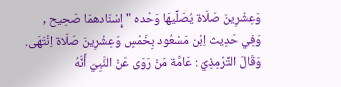وَعِشْرِينَ صَلَاة يُصَلِّيهَا وَحْده " إِسْنَادهمَا صَحِيح , وَفِي حَدِيث اِبْن مَسْعُود بِخَمْسٍ وَعِشْرِينَ صَلَاة اِنْتَهَى. وَقَالَ التِّرْمِذِيّ : عَامَّة مَنْ رَوَى عَنْ النَّبِيّ أَنَّهُ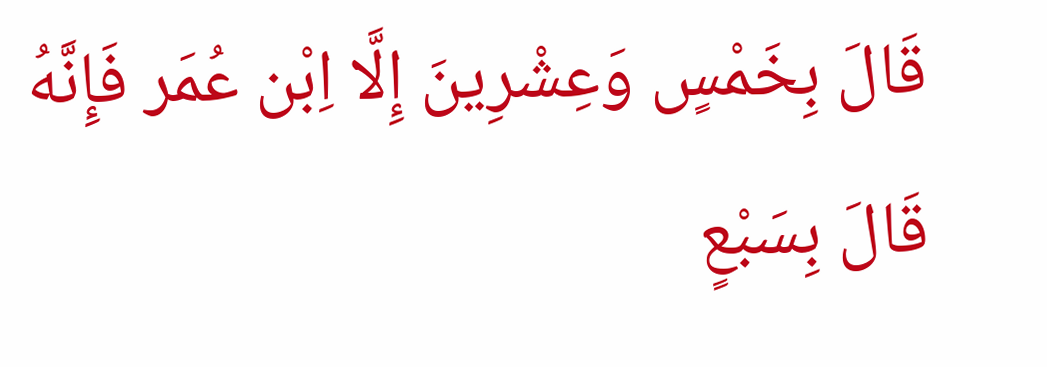قَالَ بِخَمْسٍ وَعِشْرِينَ إِلَّا اِبْن عُمَر فَإِنَّهُ قَالَ بِسَبْعٍ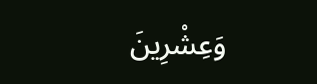وَعِشْرِينَ